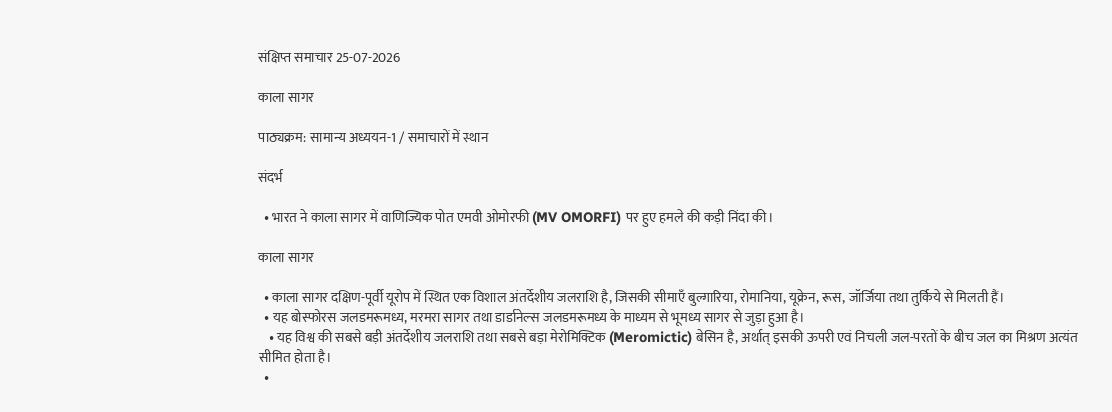संक्षिप्त समाचार 25-07-2026

काला सागर

पाठ्यक्रम: सामान्य अध्ययन-1 / समाचारों में स्थान

संदर्भ

  • भारत ने काला सागर में वाणिज्यिक पोत एमवी ओमोरफी (MV OMORFI) पर हुए हमले की कड़ी निंदा की।

काला सागर

  • काला सागर दक्षिण-पूर्वी यूरोप में स्थित एक विशाल अंतर्देशीय जलराशि है, जिसकी सीमाएँ बुल्गारिया, रोमानिया, यूक्रेन, रूस, जॉर्जिया तथा तुर्किये से मिलती हैं।
  • यह बोस्फोरस जलडमरूमध्य, मरमरा सागर तथा डार्डानेल्स जलडमरूमध्य के माध्यम से भूमध्य सागर से जुड़ा हुआ है।
    • यह विश्व की सबसे बड़ी अंतर्देशीय जलराशि तथा सबसे बड़ा मेरोमिक्टिक (Meromictic) बेसिन है, अर्थात् इसकी ऊपरी एवं निचली जल-परतों के बीच जल का मिश्रण अत्यंत सीमित होता है।
  •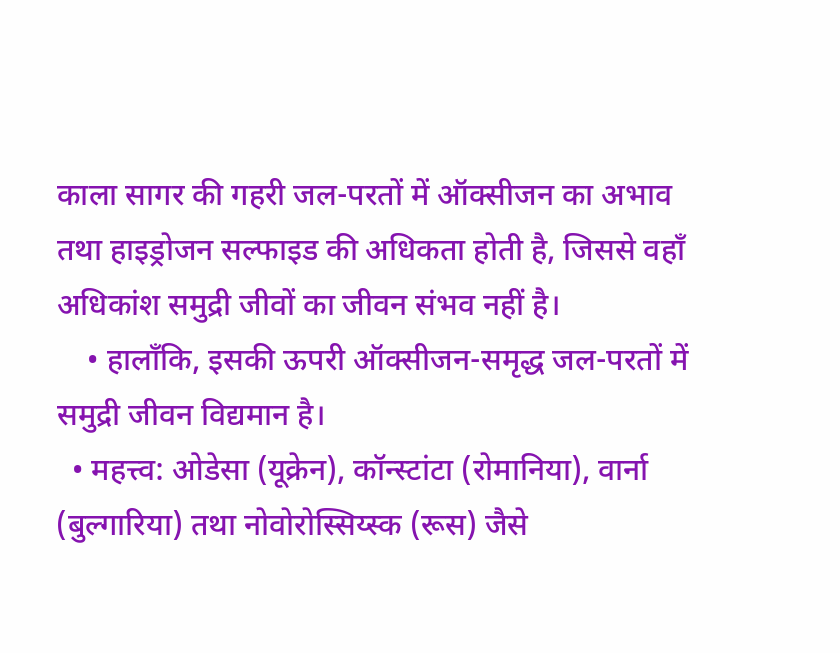काला सागर की गहरी जल-परतों में ऑक्सीजन का अभाव तथा हाइड्रोजन सल्फाइड की अधिकता होती है, जिससे वहाँ अधिकांश समुद्री जीवों का जीवन संभव नहीं है।
    • हालाँकि, इसकी ऊपरी ऑक्सीजन-समृद्ध जल-परतों में समुद्री जीवन विद्यमान है।
  • महत्त्व: ओडेसा (यूक्रेन), कॉन्स्टांटा (रोमानिया), वार्ना (बुल्गारिया) तथा नोवोरोस्सिय्स्क (रूस) जैसे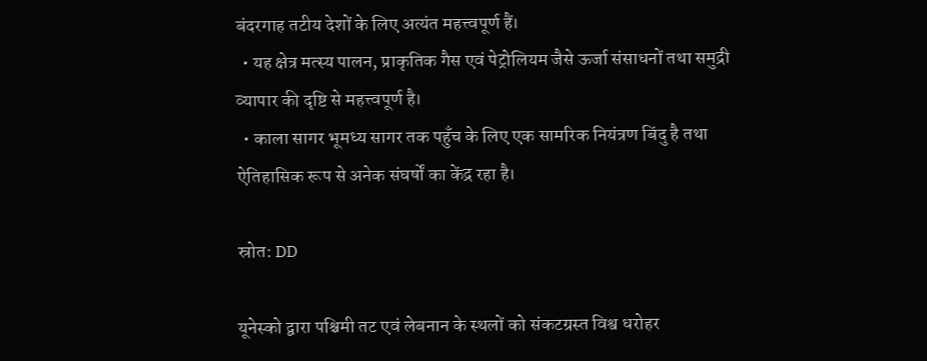बंदरगाह तटीय देशों के लिए अत्यंत महत्त्वपूर्ण हैं।
  • यह क्षेत्र मत्स्य पालन, प्राकृतिक गैस एवं पेट्रोलियम जैसे ऊर्जा संसाधनों तथा समुद्री व्यापार की दृष्टि से महत्त्वपूर्ण है।
  • काला सागर भूमध्य सागर तक पहुँच के लिए एक सामरिक नियंत्रण बिंदु है तथा ऐतिहासिक रूप से अनेक संघर्षों का केंद्र रहा है।

स्रोत: DD

यूनेस्को द्वारा पश्चिमी तट एवं लेबनान के स्थलों को संकटग्रस्त विश्व धरोहर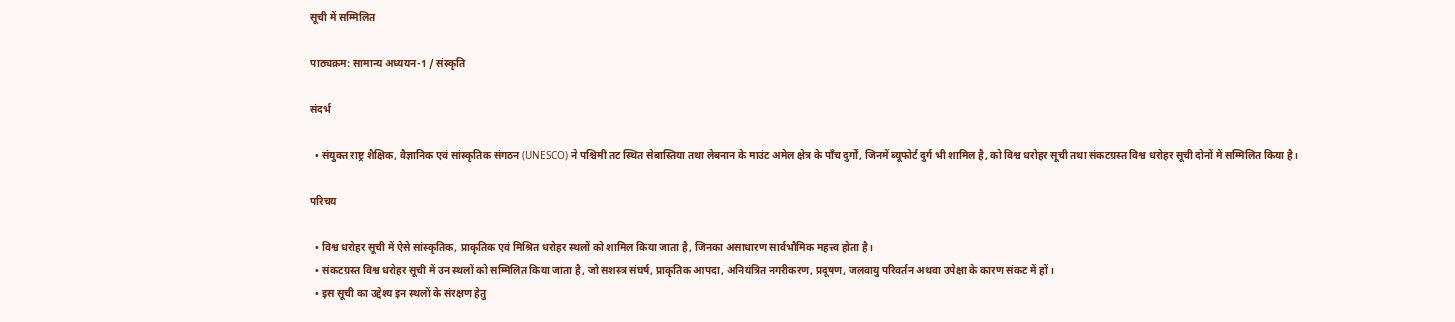सूची में सम्मिलित

पाठ्यक्रम: सामान्य अध्ययन-1 / संस्कृति

संदर्भ

  • संयुक्त राष्ट्र शैक्षिक, वैज्ञानिक एवं सांस्कृतिक संगठन (UNESCO) ने पश्चिमी तट स्थित सेबास्तिया तथा लेबनान के माउंट अमेल क्षेत्र के पाँच दुर्गों, जिनमें ब्यूफोर्ट दुर्ग भी शामिल है, को विश्व धरोहर सूची तथा संकटग्रस्त विश्व धरोहर सूची दोनों में सम्मिलित किया है।

परिचय

  • विश्व धरोहर सूची में ऐसे सांस्कृतिक, प्राकृतिक एवं मिश्रित धरोहर स्थलों को शामिल किया जाता है, जिनका असाधारण सार्वभौमिक महत्त्व होता है।
  • संकटग्रस्त विश्व धरोहर सूची में उन स्थलों को सम्मिलित किया जाता है, जो सशस्त्र संघर्ष, प्राकृतिक आपदा, अनियंत्रित नगरीकरण, प्रदूषण, जलवायु परिवर्तन अथवा उपेक्षा के कारण संकट में हों।
  • इस सूची का उद्देश्य इन स्थलों के संरक्षण हेतु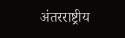अंतरराष्ट्रीय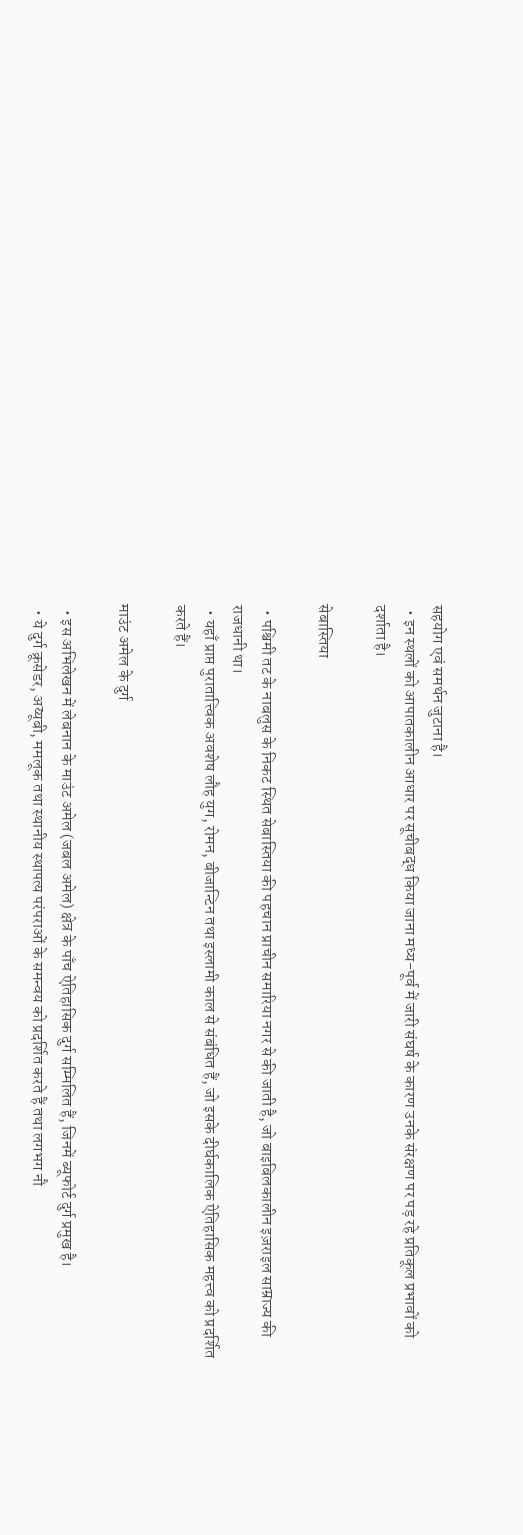सहयोग एवं समर्थन जुटाना है।
  • इन स्थलों को आपातकालीन आधार पर सूचीबद्ध किया जाना मध्य-पूर्व में जारी संघर्ष के कारण उनके संरक्षण पर पड़ रहे प्रतिकूल प्रभावों को दर्शाता है।

सेबास्तिया

  • पश्चिमी तट के नाबलुस के निकट स्थित सेबास्तिया की पहचान प्राचीन समारिया नगर से की जाती है, जो बाइबिलकालीन इज़राइल साम्राज्य की राजधानी था।
  • यहाँ प्राप्त पुरातात्त्विक अवशेष लौह युग, रोमन, बीजान्टिन तथा इस्लामी काल से संबंधित हैं, जो इसके दीर्घकालिक ऐतिहासिक महत्त्व को प्रदर्शित करते हैं।

माउंट अमेल के दुर्ग

  • इस अभिलेखन में लेबनान के माउंट अमेल (जबल अमेल) क्षेत्र के पाँच ऐतिहासिक दुर्ग सम्मिलित हैं, जिनमें ब्यूफोर्ट दुर्ग प्रमुख है।
  • ये दुर्ग क्रूसेडर, अय्यूबी, ममलूक तथा स्थानीय स्थापत्य परंपराओं के समन्वय को प्रदर्शित करते हैं तथा लगभग नौ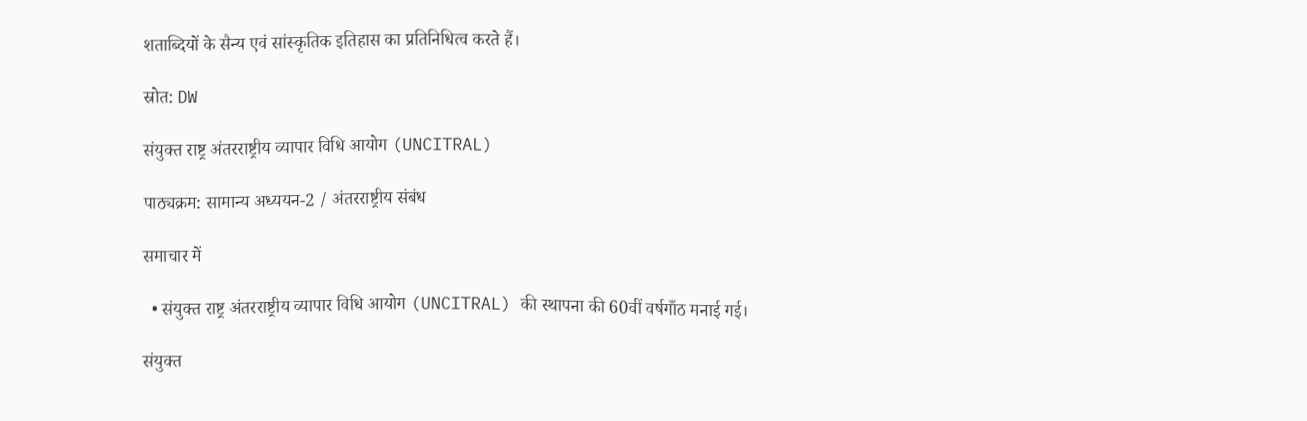शताब्दियों के सैन्य एवं सांस्कृतिक इतिहास का प्रतिनिधित्व करते हैं।

स्रोत: DW

संयुक्त राष्ट्र अंतरराष्ट्रीय व्यापार विधि आयोग (UNCITRAL)

पाठ्यक्रम: सामान्य अध्ययन-2 / अंतरराष्ट्रीय संबंध

समाचार में

  • संयुक्त राष्ट्र अंतरराष्ट्रीय व्यापार विधि आयोग (UNCITRAL) की स्थापना की 60वीं वर्षगाँठ मनाई गई।

संयुक्त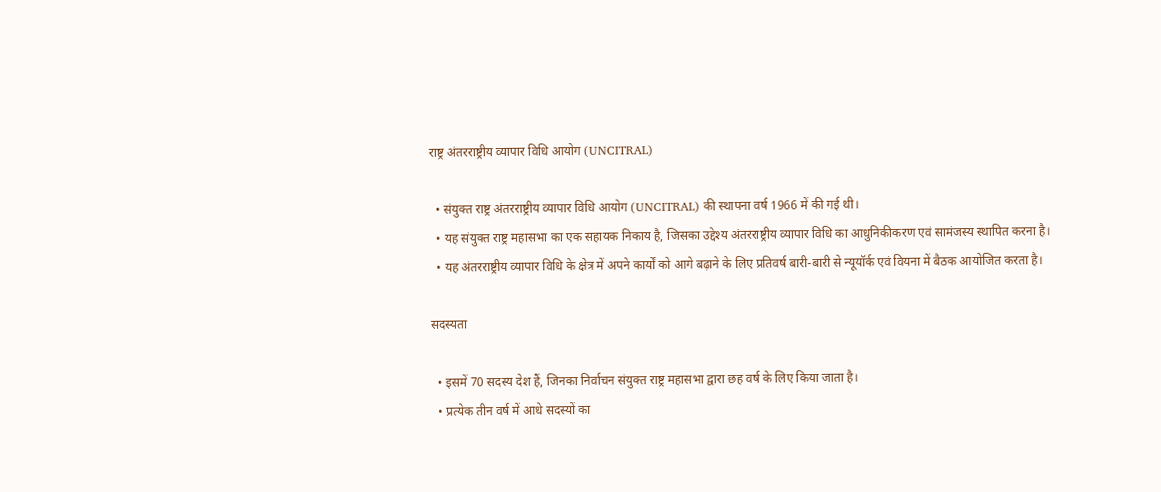राष्ट्र अंतरराष्ट्रीय व्यापार विधि आयोग (UNCITRAL)

  • संयुक्त राष्ट्र अंतरराष्ट्रीय व्यापार विधि आयोग (UNCITRAL) की स्थापना वर्ष 1966 में की गई थी।
  • यह संयुक्त राष्ट्र महासभा का एक सहायक निकाय है, जिसका उद्देश्य अंतरराष्ट्रीय व्यापार विधि का आधुनिकीकरण एवं सामंजस्य स्थापित करना है।
  • यह अंतरराष्ट्रीय व्यापार विधि के क्षेत्र में अपने कार्यों को आगे बढ़ाने के लिए प्रतिवर्ष बारी-बारी से न्यूयॉर्क एवं वियना में बैठक आयोजित करता है।

सदस्यता

  • इसमें 70 सदस्य देश हैं, जिनका निर्वाचन संयुक्त राष्ट्र महासभा द्वारा छह वर्ष के लिए किया जाता है।
  • प्रत्येक तीन वर्ष में आधे सदस्यों का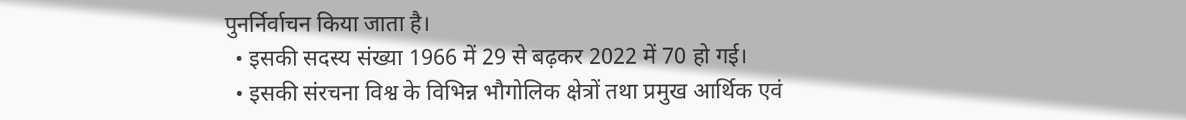पुनर्निर्वाचन किया जाता है।
  • इसकी सदस्य संख्या 1966 में 29 से बढ़कर 2022 में 70 हो गई।
  • इसकी संरचना विश्व के विभिन्न भौगोलिक क्षेत्रों तथा प्रमुख आर्थिक एवं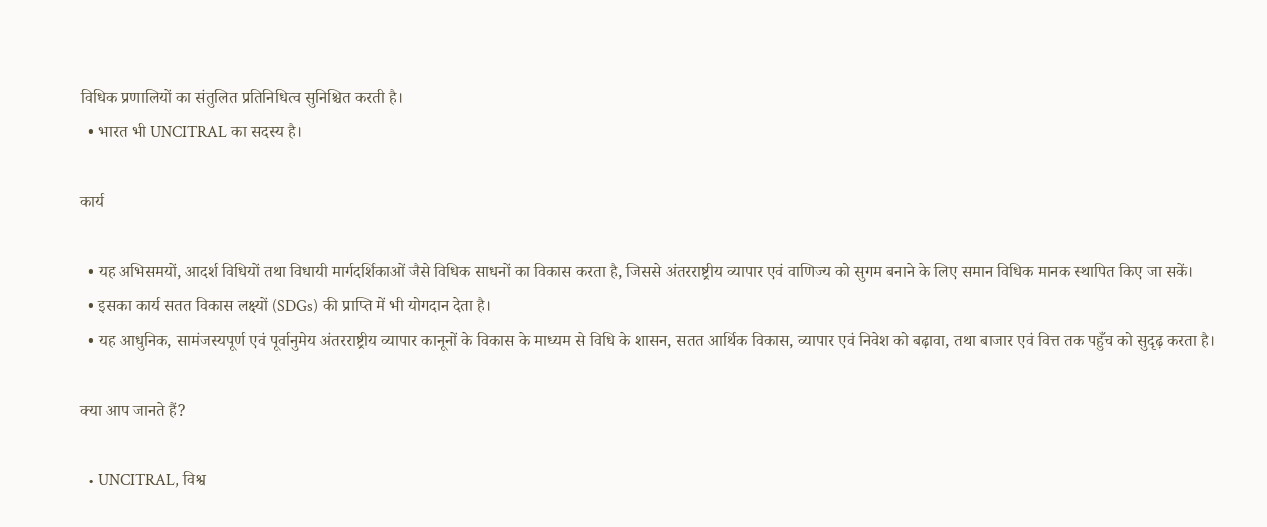विधिक प्रणालियों का संतुलित प्रतिनिधित्व सुनिश्चित करती है।
  • भारत भी UNCITRAL का सदस्य है।

कार्य

  • यह अभिसमयों, आदर्श विधियों तथा विधायी मार्गदर्शिकाओं जैसे विधिक साधनों का विकास करता है, जिससे अंतरराष्ट्रीय व्यापार एवं वाणिज्य को सुगम बनाने के लिए समान विधिक मानक स्थापित किए जा सकें।
  • इसका कार्य सतत विकास लक्ष्यों (SDGs) की प्राप्ति में भी योगदान देता है।
  • यह आधुनिक, सामंजस्यपूर्ण एवं पूर्वानुमेय अंतरराष्ट्रीय व्यापार कानूनों के विकास के माध्यम से विधि के शासन, सतत आर्थिक विकास, व्यापार एवं निवेश को बढ़ावा, तथा बाजार एवं वित्त तक पहुँच को सुदृढ़ करता है।

क्या आप जानते हैं?

  • UNCITRAL, विश्व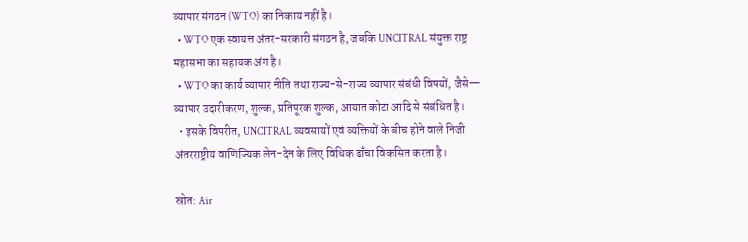व्यापार संगठन (WTO) का निकाय नहीं है।
  • WTO एक स्वायत्त अंतर-सरकारी संगठन है, जबकि UNCITRAL संयुक्त राष्ट्र महासभा का सहायक अंग है।
  • WTO का कार्य व्यापार नीति तथा राज्य-से-राज्य व्यापार संबंधी विषयों, जैसे— व्यापार उदारीकरण, शुल्क, प्रतिपूरक शुल्क, आयात कोटा आदि से संबंधित है।
  • इसके विपरीत, UNCITRAL व्यवसायों एवं व्यक्तियों के बीच होने वाले निजी अंतरराष्ट्रीय वाणिज्यिक लेन-देन के लिए विधिक ढाँचा विकसित करता है।

स्रोत: Air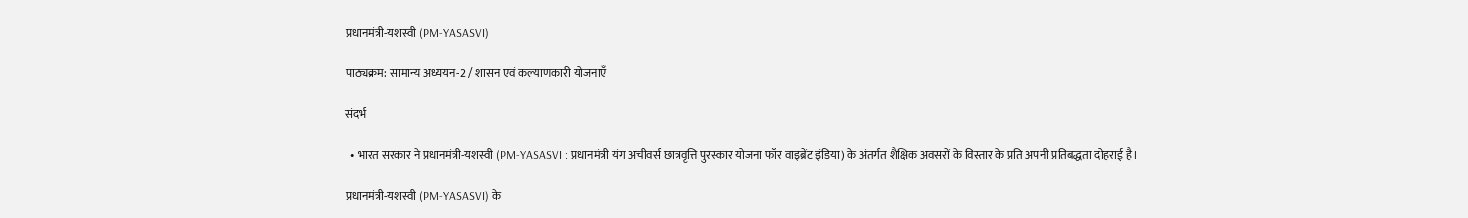प्रधानमंत्री-यशस्वी (PM-YASASVI)

पाठ्यक्रम: सामान्य अध्ययन-2 / शासन एवं कल्याणकारी योजनाएँ

संदर्भ

  • भारत सरकार ने प्रधानमंत्री-यशस्वी (PM-YASASVI : प्रधानमंत्री यंग अचीवर्स छात्रवृत्ति पुरस्कार योजना फॉर वाइब्रेंट इंडिया) के अंतर्गत शैक्षिक अवसरों के विस्तार के प्रति अपनी प्रतिबद्धता दोहराई है।

प्रधानमंत्री-यशस्वी (PM-YASASVI) के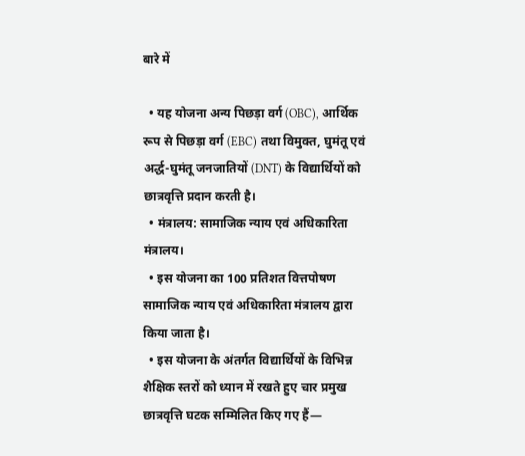बारे में

  • यह योजना अन्य पिछड़ा वर्ग (OBC), आर्थिक रूप से पिछड़ा वर्ग (EBC) तथा विमुक्त, घुमंतू एवं अर्द्ध-घुमंतू जनजातियों (DNT) के विद्यार्थियों को छात्रवृत्ति प्रदान करती है।
  • मंत्रालय: सामाजिक न्याय एवं अधिकारिता मंत्रालय।
  • इस योजना का 100 प्रतिशत वित्तपोषण सामाजिक न्याय एवं अधिकारिता मंत्रालय द्वारा किया जाता है।
  • इस योजना के अंतर्गत विद्यार्थियों के विभिन्न शैक्षिक स्तरों को ध्यान में रखते हुए चार प्रमुख छात्रवृत्ति घटक सम्मिलित किए गए हैं—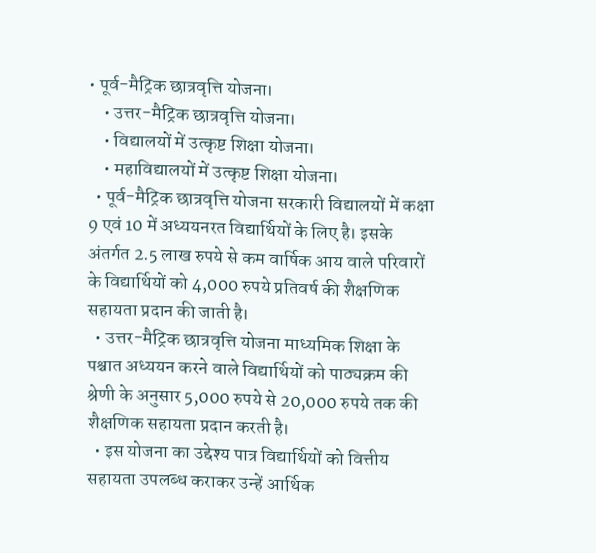• पूर्व-मैट्रिक छात्रवृत्ति योजना।
    • उत्तर-मैट्रिक छात्रवृत्ति योजना।
    • विद्यालयों में उत्कृष्ट शिक्षा योजना।
    • महाविद्यालयों में उत्कृष्ट शिक्षा योजना।
  • पूर्व-मैट्रिक छात्रवृत्ति योजना सरकारी विद्यालयों में कक्षा 9 एवं 10 में अध्ययनरत विद्यार्थियों के लिए है। इसके अंतर्गत 2.5 लाख रुपये से कम वार्षिक आय वाले परिवारों के विद्यार्थियों को 4,000 रुपये प्रतिवर्ष की शैक्षणिक सहायता प्रदान की जाती है।
  • उत्तर-मैट्रिक छात्रवृत्ति योजना माध्यमिक शिक्षा के पश्चात अध्ययन करने वाले विद्यार्थियों को पाठ्यक्रम की श्रेणी के अनुसार 5,000 रुपये से 20,000 रुपये तक की शैक्षणिक सहायता प्रदान करती है।
  • इस योजना का उद्देश्य पात्र विद्यार्थियों को वित्तीय सहायता उपलब्ध कराकर उन्हें आर्थिक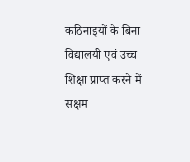कठिनाइयों के बिना विद्यालयी एवं उच्च शिक्षा प्राप्त करने में सक्षम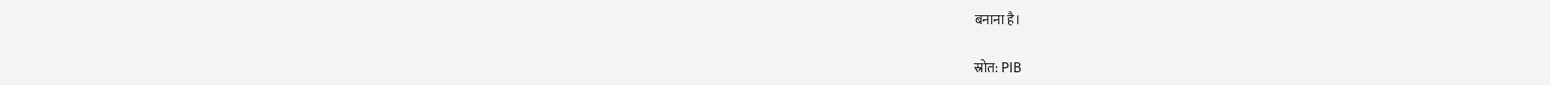बनाना है।

स्रोत: PIB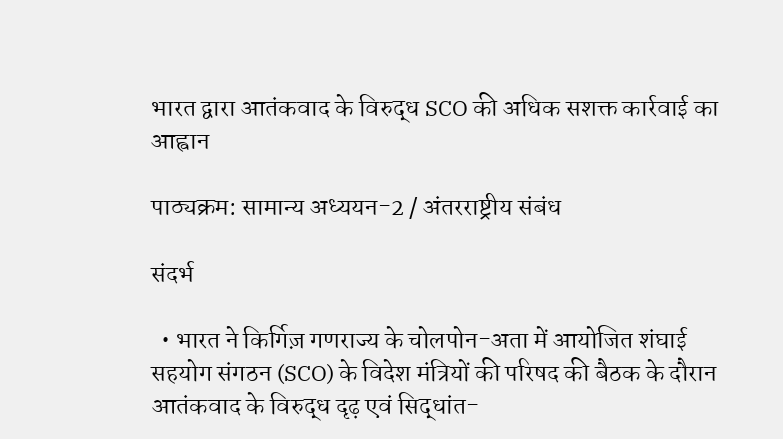भारत द्वारा आतंकवाद के विरुद्ध SCO की अधिक सशक्त कार्रवाई का आह्वान

पाठ्यक्रम: सामान्य अध्ययन-2 / अंतरराष्ट्रीय संबंध

संदर्भ

  • भारत ने किर्गिज़ गणराज्य के चोलपोन-अता में आयोजित शंघाई सहयोग संगठन (SCO) के विदेश मंत्रियों की परिषद की बैठक के दौरान आतंकवाद के विरुद्ध दृढ़ एवं सिद्धांत-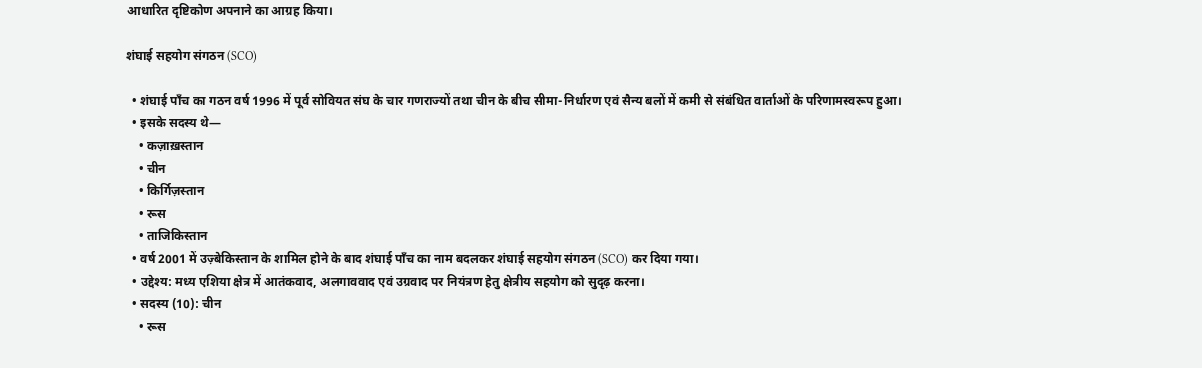आधारित दृष्टिकोण अपनाने का आग्रह किया।

शंघाई सहयोग संगठन (SCO)

  • शंघाई पाँच का गठन वर्ष 1996 में पूर्व सोवियत संघ के चार गणराज्यों तथा चीन के बीच सीमा-निर्धारण एवं सैन्य बलों में कमी से संबंधित वार्ताओं के परिणामस्वरूप हुआ।
  • इसके सदस्य थे—
    • कज़ाख़स्तान
    • चीन
    • किर्गिज़स्तान
    • रूस
    • ताजिकिस्तान
  • वर्ष 2001 में उज़्बेकिस्तान के शामिल होने के बाद शंघाई पाँच का नाम बदलकर शंघाई सहयोग संगठन (SCO) कर दिया गया।
  • उद्देश्य: मध्य एशिया क्षेत्र में आतंकवाद, अलगाववाद एवं उग्रवाद पर नियंत्रण हेतु क्षेत्रीय सहयोग को सुदृढ़ करना।
  • सदस्य (10): चीन
    • रूस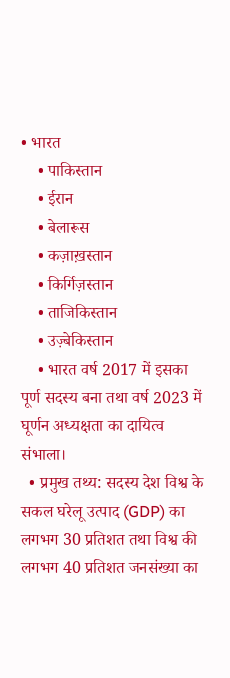• भारत
    • पाकिस्तान
    • ईरान
    • बेलारूस
    • कज़ाख़स्तान
    • किर्गिज़स्तान
    • ताजिकिस्तान
    • उज़्बेकिस्तान
    • भारत वर्ष 2017 में इसका पूर्ण सदस्य बना तथा वर्ष 2023 में घूर्णन अध्यक्षता का दायित्व संभाला।
  • प्रमुख तथ्य: सदस्य देश विश्व के सकल घरेलू उत्पाद (GDP) का लगभग 30 प्रतिशत तथा विश्व की लगभग 40 प्रतिशत जनसंख्या का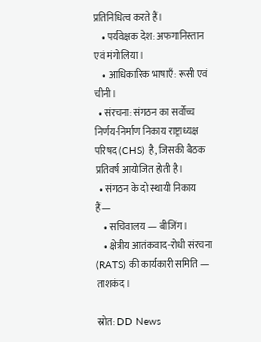प्रतिनिधित्व करते हैं।
    • पर्यवेक्षक देश: अफगानिस्तान एवं मंगोलिया।
    • आधिकारिक भाषाएँ: रूसी एवं चीनी।
  • संरचना: संगठन का सर्वोच्च निर्णय-निर्माण निकाय राष्ट्राध्यक्ष परिषद (CHS) है, जिसकी बैठक प्रतिवर्ष आयोजित होती है।
  • संगठन के दो स्थायी निकाय हैं—
    • सचिवालय — बीजिंग।
    • क्षेत्रीय आतंकवाद-रोधी संरचना (RATS) की कार्यकारी समिति — ताशकंद।

स्रोत: DD News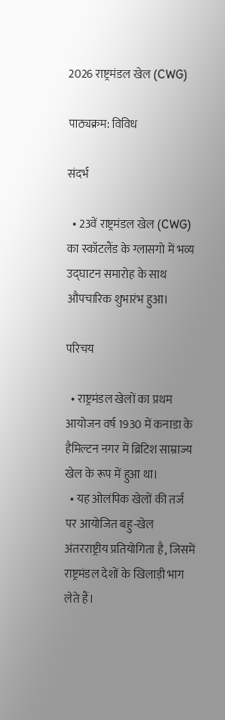2026 राष्ट्रमंडल खेल (CWG)

पाठ्यक्रम: विविध

संदर्भ

  • 23वें राष्ट्रमंडल खेल (CWG) का स्कॉटलैंड के ग्लासगो में भव्य उद्घाटन समारोह के साथ औपचारिक शुभारंभ हुआ।

परिचय

  • राष्ट्रमंडल खेलों का प्रथम आयोजन वर्ष 1930 में कनाडा के हैमिल्टन नगर में ब्रिटिश साम्राज्य खेल के रूप में हुआ था।
  • यह ओलंपिक खेलों की तर्ज पर आयोजित बहु-खेल अंतरराष्ट्रीय प्रतियोगिता है, जिसमें राष्ट्रमंडल देशों के खिलाड़ी भाग लेते हैं।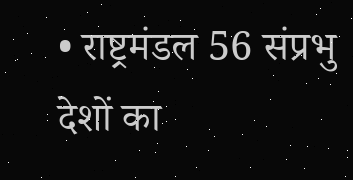• राष्ट्रमंडल 56 संप्रभु देशों का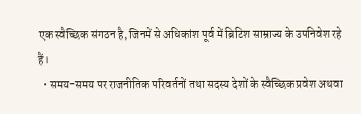एक स्वैच्छिक संगठन है, जिनमें से अधिकांश पूर्व में ब्रिटिश साम्राज्य के उपनिवेश रहे हैं।
  • समय-समय पर राजनीतिक परिवर्तनों तथा सदस्य देशों के स्वैच्छिक प्रवेश अथवा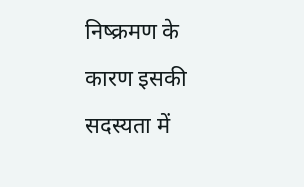निष्क्रमण के कारण इसकी सदस्यता में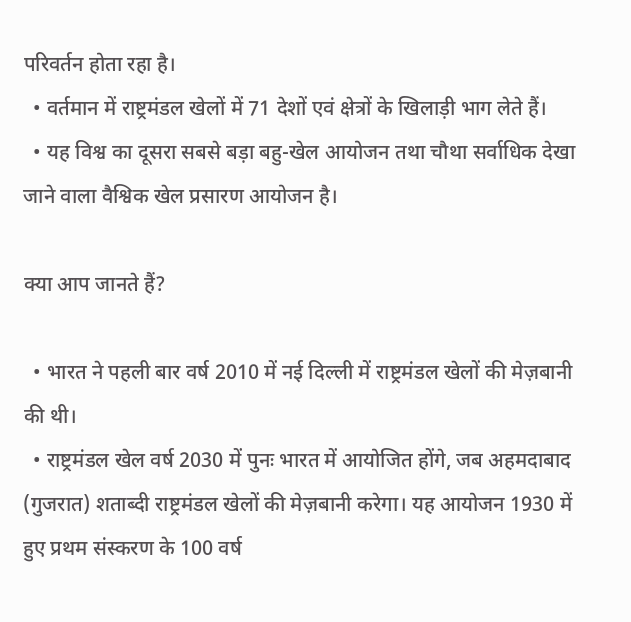परिवर्तन होता रहा है।
  • वर्तमान में राष्ट्रमंडल खेलों में 71 देशों एवं क्षेत्रों के खिलाड़ी भाग लेते हैं।
  • यह विश्व का दूसरा सबसे बड़ा बहु-खेल आयोजन तथा चौथा सर्वाधिक देखा जाने वाला वैश्विक खेल प्रसारण आयोजन है।

क्या आप जानते हैं?

  • भारत ने पहली बार वर्ष 2010 में नई दिल्ली में राष्ट्रमंडल खेलों की मेज़बानी की थी।
  • राष्ट्रमंडल खेल वर्ष 2030 में पुनः भारत में आयोजित होंगे, जब अहमदाबाद (गुजरात) शताब्दी राष्ट्रमंडल खेलों की मेज़बानी करेगा। यह आयोजन 1930 में हुए प्रथम संस्करण के 100 वर्ष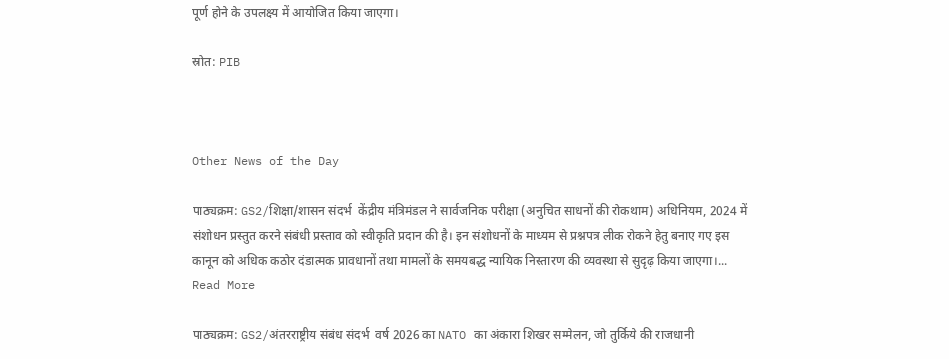पूर्ण होने के उपलक्ष्य में आयोजित किया जाएगा।

स्रोत: PIB



Other News of the Day

पाठ्यक्रम: GS2/शिक्षा/शासन संदर्भ  केंद्रीय मंत्रिमंडल ने सार्वजनिक परीक्षा (अनुचित साधनों की रोकथाम) अधिनियम, 2024 में संशोधन प्रस्तुत करने संबंधी प्रस्ताव को स्वीकृति प्रदान की है। इन संशोधनों के माध्यम से प्रश्नपत्र लीक रोकने हेतु बनाए गए इस कानून को अधिक कठोर दंडात्मक प्रावधानों तथा मामलों के समयबद्ध न्यायिक निस्तारण की व्यवस्था से सुदृढ़ किया जाएगा।...
Read More

पाठ्यक्रम: GS2/अंतरराष्ट्रीय संबंध संदर्भ  वर्ष 2026 का NATO का अंकारा शिखर सम्मेलन, जो तुर्किये की राजधानी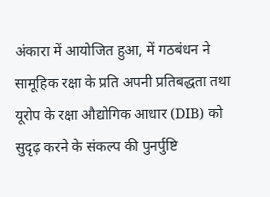अंकारा में आयोजित हुआ, में गठबंधन ने सामूहिक रक्षा के प्रति अपनी प्रतिबद्धता तथा यूरोप के रक्षा औद्योगिक आधार (DIB) को सुदृढ़ करने के संकल्प की पुनर्पुष्टि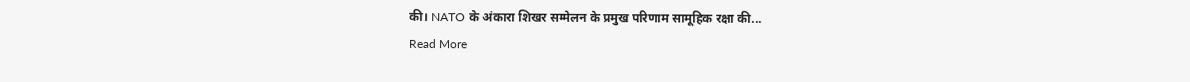की। NATO के अंकारा शिखर सम्मेलन के प्रमुख परिणाम सामूहिक रक्षा की...
Read More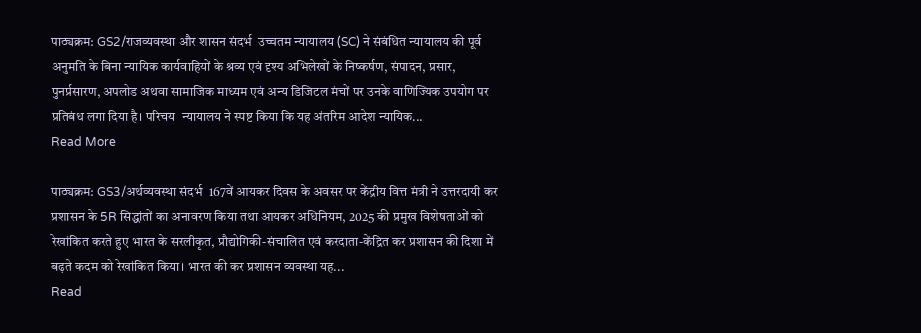पाठ्यक्रम: GS2/राजव्यवस्था और शासन संदर्भ  उच्चतम न्यायालय (SC) ने संबंधित न्यायालय की पूर्व अनुमति के बिना न्यायिक कार्यवाहियों के श्रव्य एवं दृश्य अभिलेखों के निष्कर्षण, संपादन, प्रसार, पुनर्प्रसारण, अपलोड अथवा सामाजिक माध्यम एवं अन्य डिजिटल मंचों पर उनके वाणिज्यिक उपयोग पर प्रतिबंध लगा दिया है। परिचय  न्यायालय ने स्पष्ट किया कि यह अंतरिम आदेश न्यायिक...
Read More

पाठ्यक्रम: GS3/अर्थव्यवस्था संदर्भ  167वें आयकर दिवस के अवसर पर केंद्रीय वित्त मंत्री ने उत्तरदायी कर प्रशासन के 5R सिद्धांतों का अनावरण किया तथा आयकर अधिनियम, 2025 की प्रमुख विशेषताओं को रेखांकित करते हुए भारत के सरलीकृत, प्रौद्योगिकी-संचालित एवं करदाता-केंद्रित कर प्रशासन की दिशा में बढ़ते कदम को रेखांकित किया। भारत की कर प्रशासन व्यवस्था यह...
Read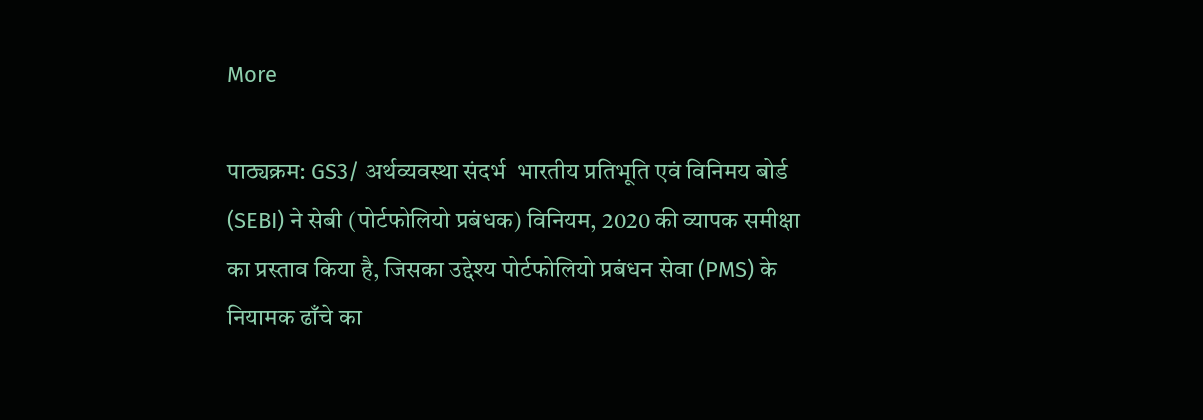More

पाठ्यक्रम: GS3/ अर्थव्यवस्था संदर्भ  भारतीय प्रतिभूति एवं विनिमय बोर्ड (SEBI) ने सेबी (पोर्टफोलियो प्रबंधक) विनियम, 2020 की व्यापक समीक्षा का प्रस्ताव किया है, जिसका उद्देश्य पोर्टफोलियो प्रबंधन सेवा (PMS) के नियामक ढाँचे का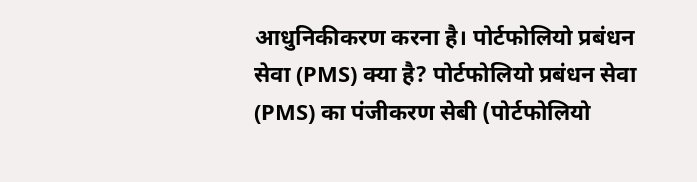आधुनिकीकरण करना है। पोर्टफोलियो प्रबंधन सेवा (PMS) क्या है? पोर्टफोलियो प्रबंधन सेवा (PMS) का पंजीकरण सेबी (पोर्टफोलियो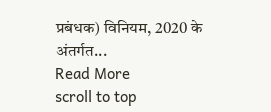प्रबंधक) विनियम, 2020 के अंतर्गत...
Read More
scroll to top